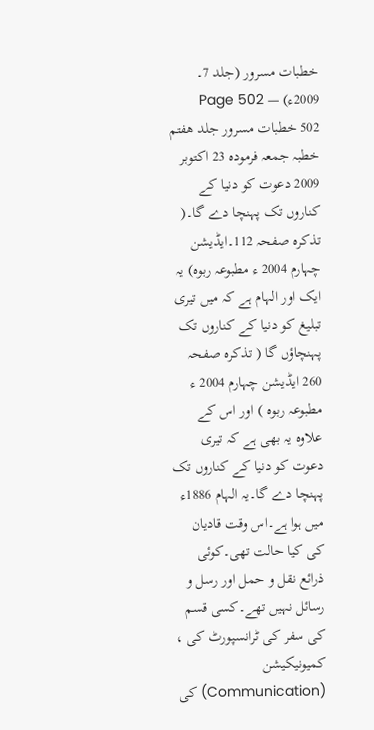خطبات مسرور (جلد 7۔ 2009ء) — Page 502
502 خطبات مسرور جلد هفتم خطبہ جمعہ فرموده 23 اکتوبر 2009 دعوت کو دنیا کے کناروں تک پہنچا دے گا۔( تذکرہ صفحہ 112۔ایڈیشن چہارم 2004 ء مطبوعہ ربوہ) یہ ایک اور الہام ہے کہ میں تیری تبلیغ کو دنیا کے کناروں تک پہنچاؤں گا ( تذکرہ صفحہ 260 ایڈیشن چہارم 2004 ء مطبوعہ ربوہ ) اور اس کے علاوہ یہ بھی ہے کہ تیری دعوت کو دنیا کے کناروں تک پہنچا دے گا۔یہ الہام 1886ء میں ہوا ہے۔اس وقت قادیان کی کیا حالت تھی۔کوئی ذرائع نقل و حمل اور رسل و رسائل نہیں تھے۔کسی قسم کی سفر کی ٹرانسپورٹ کی ، کمیونیکیشن (Communication) کی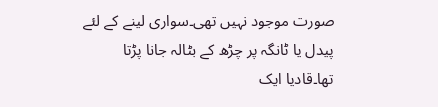صورت موجود نہیں تھی۔سواری لینے کے لئے پیدل یا ٹانگہ پر چڑھ کے بٹالہ جانا پڑتا تھا۔قادیا ایک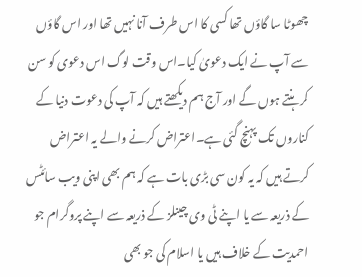چھوٹا سا گاؤں تھا کسی کا اس طرف آنا نہیں تھا اور اس گاؤں سے آپ نے ایک دعویٰ کیا۔اس وقت لوگ اس دعوی کو سن کر ہنتے ہوں گے اور آج ہم دیکھتے ہیں کہ آپ کی دعوت دنیا کے کناروں تک پہنچ گئی ہے۔اعتراض کرنے والے یہ اعتراض کرتے ہیں کہ یہ کون سی بڑی بات ہے کہ ہم بھی اپنی ویب سائٹس کے ذریعہ سے یا اپنے ٹی وی چینلز کے ذریعہ سے اپنے پروگرام جو احمدیت کے خلاف ہیں یا اسلام کی جو بھی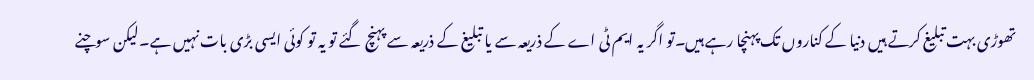تھوڑی بہت تبلیغ کرتے ہیں دنیا کے کناروں تک پہنچا رہے ہیں۔تو اگر یہ ایم ٹی اے کے ذریعہ سے یا تبلیغ کے ذریعہ سے پہنچ گئے تو یہ تو کوئی ایسی بڑی بات نہیں ہے۔لیکن سوچنے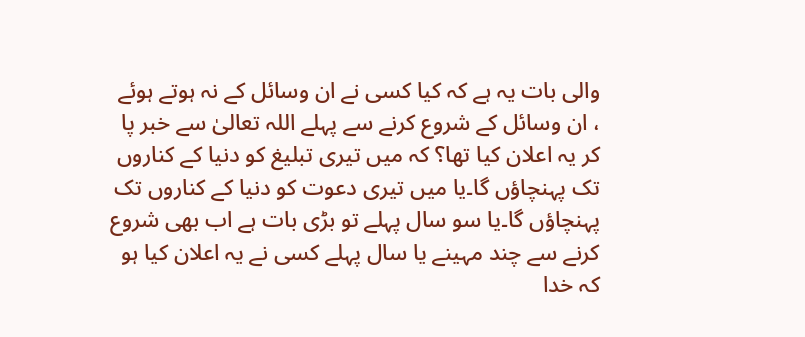والی بات یہ ہے کہ کیا کسی نے ان وسائل کے نہ ہوتے ہوئے ، ان وسائل کے شروع کرنے سے پہلے اللہ تعالیٰ سے خبر پا کر یہ اعلان کیا تھا؟ کہ میں تیری تبلیغ کو دنیا کے کناروں تک پہنچاؤں گا۔یا میں تیری دعوت کو دنیا کے کناروں تک پہنچاؤں گا۔یا سو سال پہلے تو بڑی بات ہے اب بھی شروع کرنے سے چند مہینے یا سال پہلے کسی نے یہ اعلان کیا ہو کہ خدا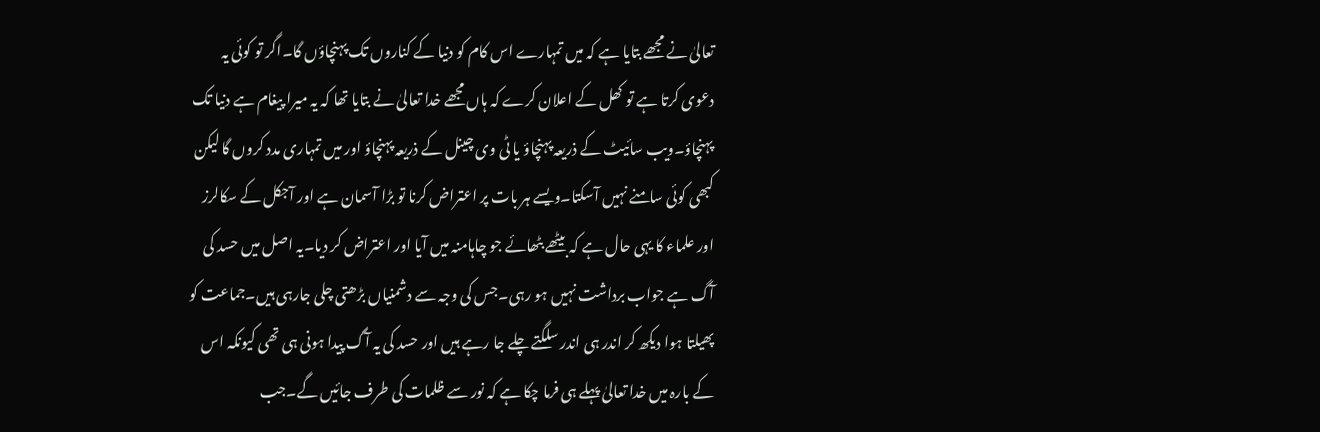تعالیٰ نے مجھے بتایا ہے کہ میں تمہارے اس کام کو دنیا کے کناروں تک پہنچاؤں گا۔اگر تو کوئی یہ دعوی کرتا ہے تو کھل کے اعلان کرے کہ ہاں مجھے خدا تعالیٰ نے بتایا تھا کہ یہ میرا پیغام ہے دنیا تک پہنچاؤ۔ویب سائیٹ کے ذریعہ پہنچاؤ یا ٹی وی چینل کے ذریعہ پہنچاؤ اور میں تمہاری مدد کروں گا لیکن کبھی کوئی سامنے نہیں آسکتا۔ویسے ہر بات پر اعتراض کرنا تو بڑا آسمان ہے اور آجکل کے سکالرز اور علماء کا یہی حال ہے کہ بیٹھے بٹھائے جو چاہامنہ میں آیا اور اعتراض کر دیا۔یہ اصل میں حسد کی آگ ہے جواب برداشت نہیں ہو رہی۔جس کی وجہ سے دشمنیاں بڑھتی چلی جارہی ہیں۔جماعت کو پھیلتا ہوا دیکھ کر اندر ہی اندر سلگتے چلے جا رہے ہیں اور حسد کی یہ آگ پیدا ہونی ہی تھی کیونکہ اس کے بارہ میں خدا تعالیٰ پہلے ہی فرما چکا ہے کہ نور سے ظلمات کی طرف جائیں گے۔جب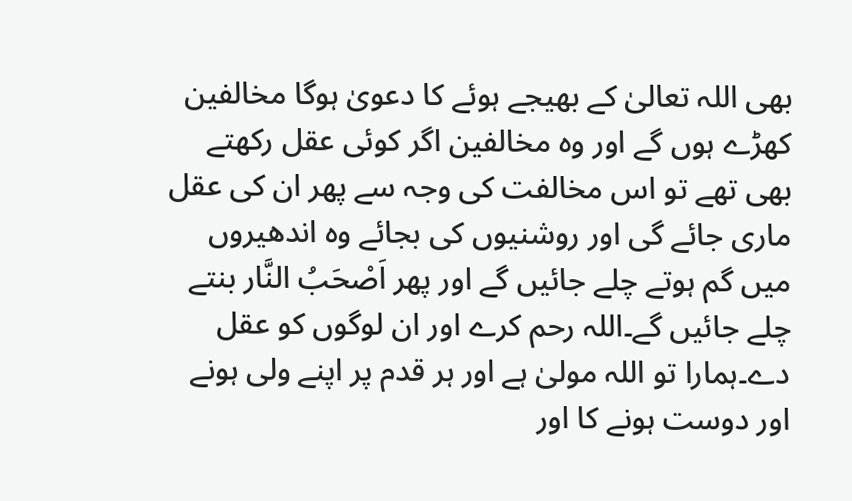بھی اللہ تعالیٰ کے بھیجے ہوئے کا دعویٰ ہوگا مخالفین کھڑے ہوں گے اور وہ مخالفین اگر کوئی عقل رکھتے بھی تھے تو اس مخالفت کی وجہ سے پھر ان کی عقل ماری جائے گی اور روشنیوں کی بجائے وہ اندھیروں میں گم ہوتے چلے جائیں گے اور پھر اَصْحَبُ النَّار بنتے چلے جائیں گے۔اللہ رحم کرے اور ان لوگوں کو عقل دے۔ہمارا تو اللہ مولیٰ ہے اور ہر قدم پر اپنے ولی ہونے اور دوست ہونے کا اور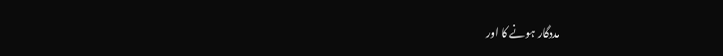مددگار ہونے کا اور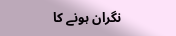نگران ہونے کا